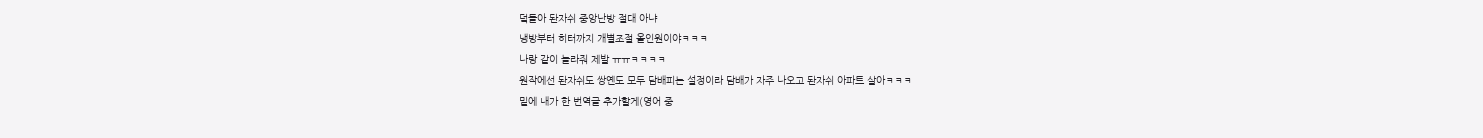덬들아 돤자쉬 중앙난방 절대 아냐
냉방부터 히터까지 개별조절 올인원이야ㅋㅋㅋ
나랑 같이 놀라줘 제발 ㅠㅠㅋㅋㅋㅋ
원작에선 돤자쉬도 쌍옌도 모두 담배피는 설정이라 담배가 자주 나오고 돤자쉬 아파트 살아ㅋㅋㅋ
밑에 내가 한 번역글 추가할게(영어 중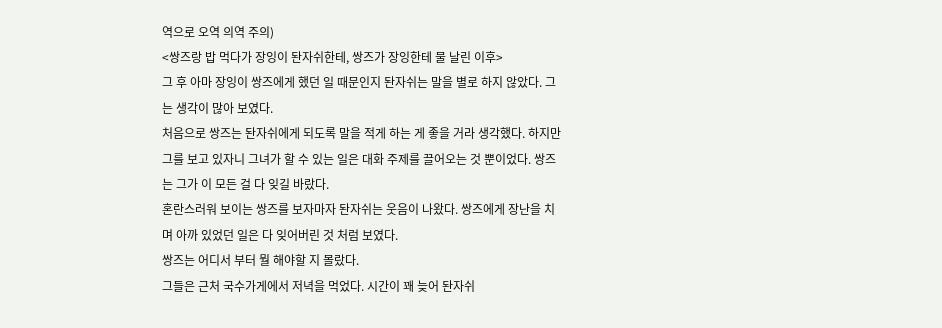역으로 오역 의역 주의)
<쌍즈랑 밥 먹다가 장잉이 돤자쉬한테, 쌍즈가 장잉한테 물 날린 이후>
그 후 아마 장잉이 쌍즈에게 했던 일 때문인지 돤자쉬는 말을 별로 하지 않았다. 그는 생각이 많아 보였다.
처음으로 쌍즈는 돤자쉬에게 되도록 말을 적게 하는 게 좋을 거라 생각했다. 하지만 그를 보고 있자니 그녀가 할 수 있는 일은 대화 주제를 끌어오는 것 뿐이었다. 쌍즈는 그가 이 모든 걸 다 잊길 바랐다.
혼란스러워 보이는 쌍즈를 보자마자 돤자쉬는 웃음이 나왔다. 쌍즈에게 장난을 치며 아까 있었던 일은 다 잊어버린 것 처럼 보였다.
쌍즈는 어디서 부터 뭘 해야할 지 몰랐다.
그들은 근처 국수가게에서 저녁을 먹었다. 시간이 꽤 늦어 돤자쉬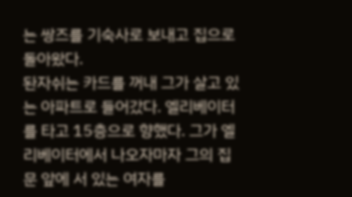는 쌍즈를 기숙사로 보내고 집으로 돌아왔다.
돤자쉬는 카드를 꺼내 그가 살고 있는 아파트로 들어갔다. 엘리베이터를 타고 15층으로 향했다. 그가 엘리베이터에서 나오자마자 그의 집 문 앞에 서 있는 여자를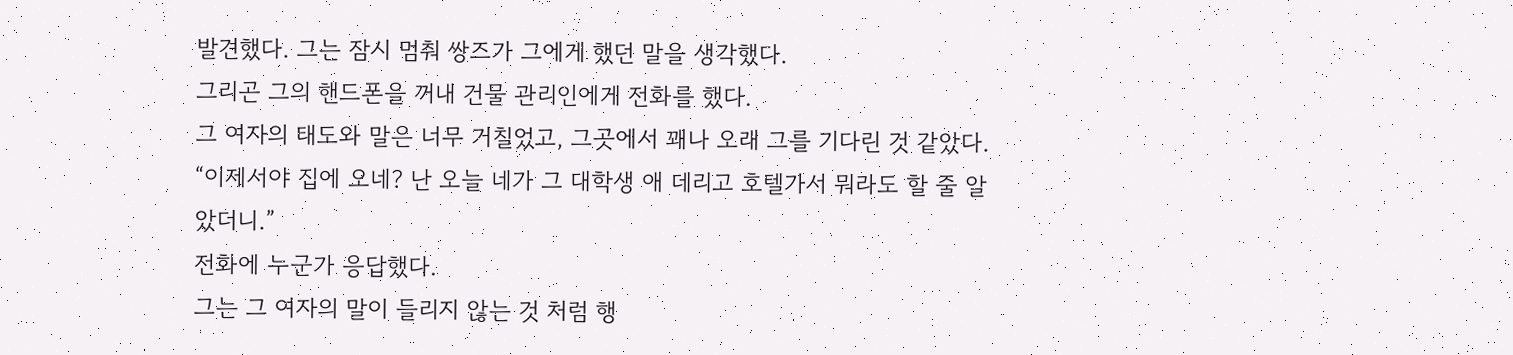발견했다. 그는 잠시 멈춰 쌍즈가 그에게 했던 말을 생각했다.
그리곤 그의 핸드폰을 꺼내 건물 관리인에게 전화를 했다.
그 여자의 태도와 말은 너무 거칠었고, 그곳에서 꽤나 오래 그를 기다린 것 같았다. “이제서야 집에 오네? 난 오늘 네가 그 대학생 애 데리고 호텔가서 뭐라도 할 줄 알았더니.”
전화에 누군가 응답했다.
그는 그 여자의 말이 들리지 않는 것 처럼 행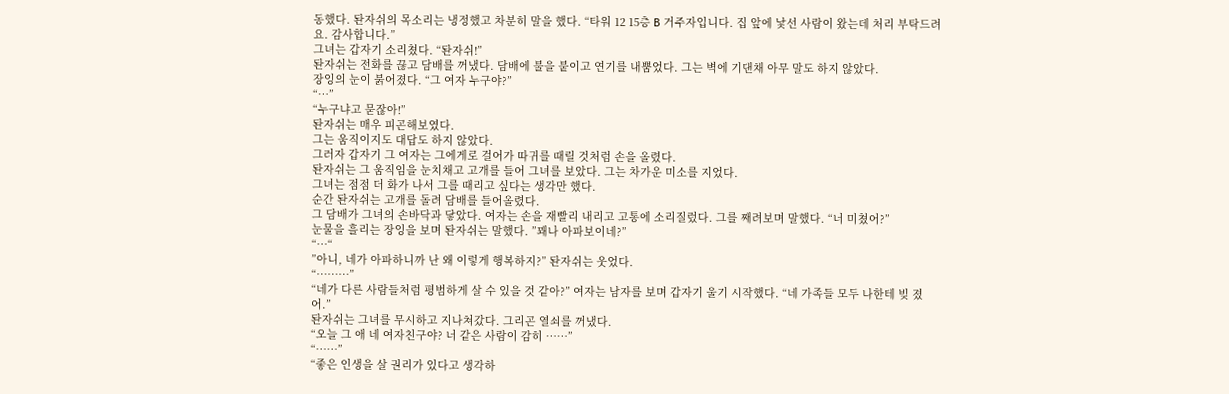동했다. 돤자쉬의 목소리는 냉정했고 차분히 말을 했다. “타워 12 15층 B 거주자입니다. 집 앞에 낯선 사람이 왔는데 처리 부탁드려요. 감사합니다.”
그녀는 갑자기 소리쳤다. “돤자쉬!”
돤자쉬는 전화를 끊고 담배를 꺼냈다. 담배에 불을 붙이고 연기를 내뿜었다. 그는 벽에 기댄채 아무 말도 하지 않았다.
장잉의 눈이 붉어졌다. “그 여자 누구야?”
“…”
“누구냐고 묻잖아!”
돤자쉬는 매우 피곤해보였다.
그는 움직이지도 대답도 하지 않았다.
그러자 갑자기 그 여자는 그에게로 걸어가 따귀를 때릴 것처럼 손을 올렸다.
돤자쉬는 그 움직임을 눈치채고 고개를 들어 그녀를 보았다. 그는 차가운 미소를 지었다.
그녀는 점점 더 화가 나서 그를 때리고 싶다는 생각만 했다.
순간 돤자쉬는 고개를 돌려 담배를 들어올렸다.
그 담배가 그녀의 손바닥과 닿았다. 여자는 손을 재빨리 내리고 고통에 소리질렀다. 그를 째려보며 말했다. “너 미쳤어?”
눈물을 흘리는 장잉을 보며 돤자쉬는 말했다. ”꽤나 아파보이네?”
“…“
”아니, 네가 아파하니까 난 왜 이렇게 행복하지?” 돤자쉬는 웃었다.
“………”
“네가 다른 사람들처럼 평범하게 살 수 있을 것 같아?” 여자는 남자를 보며 갑자기 울기 시작했다. “네 가족들 모두 나한테 빚 졌어.”
돤자쉬는 그녀를 무시하고 지나쳐갔다. 그리곤 열쇠를 꺼냈다.
“오늘 그 애 네 여자친구야? 너 같은 사람이 감히 ……”
“……”
“좋은 인생을 살 권리가 있다고 생각하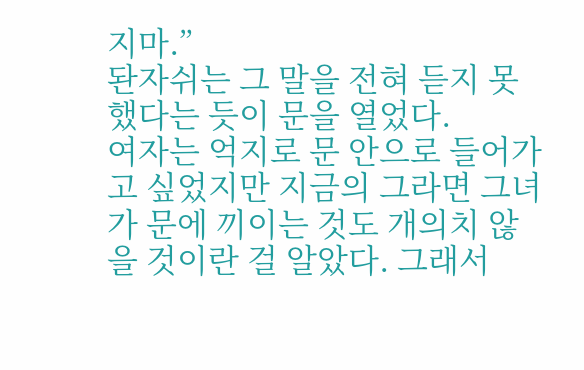지마.”
돤자쉬는 그 말을 전혀 듣지 못 했다는 듯이 문을 열었다.
여자는 억지로 문 안으로 들어가고 싶었지만 지금의 그라면 그녀가 문에 끼이는 것도 개의치 않을 것이란 걸 알았다. 그래서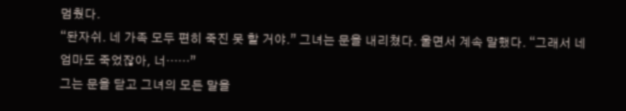멈췄다.
“돤자쉬. 네 가족 모두 편히 죽진 못 할 거야.” 그녀는 문을 내리쳤다. 울면서 계속 말했다. “그래서 네 엄마도 죽었잖아, 너……”
그는 문을 닫고 그녀의 모든 말을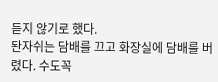듣지 않기로 했다.
돤자쉬는 담배를 끄고 화장실에 담배를 버렸다. 수도꼭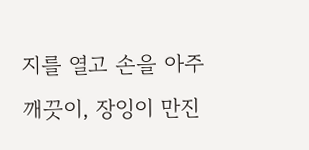지를 열고 손을 아주 깨끗이, 장잉이 만진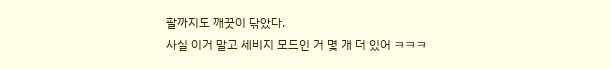팔까지도 깨끗이 닦았다.
사실 이거 말고 세비지 모드인 거 몇 개 더 있어 ㅋㅋㅋ